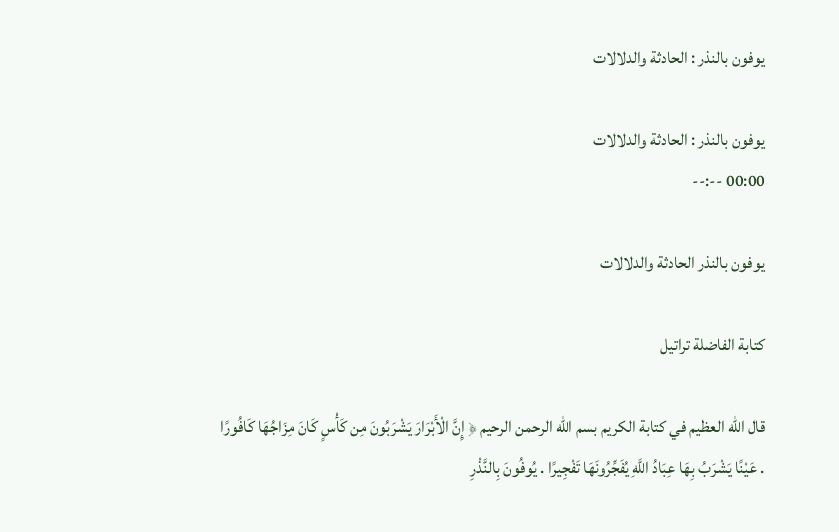يوفون بالنذر : الحادثة والدلالات

يوفون بالنذر : الحادثة والدلالات
00:00 --:--

يوفون بالنذر الحادثة والدلالات

كتابة الفاضلة تراتيل

قال الله العظيم في كتابة الكريم بسم الله الرحمن الرحيم ﴿ إِنَّ الْأَبْرَارَ يَشْرَبُونَ مِن كَأْسٍ كَانَ مِزَاجُهَا كَافُورًا . عَيْنًا يَشْرَبُ بِهَا عِبَادُ اللَّهِ يُفَجِّرُونَهَا تَفْجِيرًا . يُوفُونَ بِالنَّذْرِ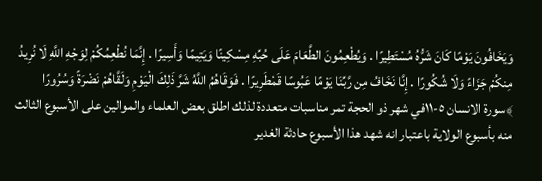وَيَخَافُونَ يَوْمًا كَانَ شَرُّهُ مُسْتَطِيرًا . وَيُطْعِمُونَ الطَّعَامَ عَلَى حُبِّهِ مِسْكِينًا وَيَتِيمًا وَأَسِيرًا . إِنَّمَا نُطْعِمُكُمْ لِوَجْهِ اللَّهِ لَا نُرِيدُ مِنكُمْ جَزَاءً وَلَا شُكُورًا . إِنَّا نَخَافُ مِن رَّبِّنَا يَوْمًا عَبُوسًا قَمْطَرِيرًا . فَوَقَاهُمُ اللَّهُ شَرَّ ذَلِكَ الْيَوْمِ وَلَقَّاهُمْ نَضْرَةً وَسُرُورًا ﴾سورة الانسان ٥-١١في شهر ذو الحجة تمر مناسبات متعددة لذلك اطلق بعض العلماء والموالين على الأسبوع الثالث منه بأسبوع الولاية باعتبار انه شهد هذا الأسبوع حادثة الغدير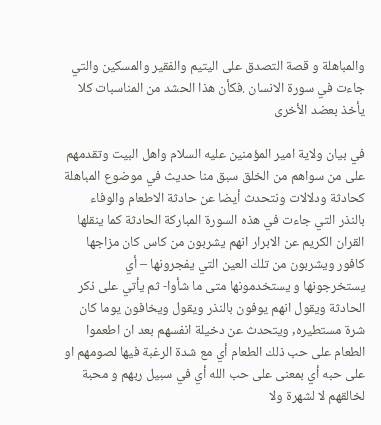والمباهلة و قصة التصدق على اليتيم والفقير والمسكين والتي جاءت في سورة الانسان .فكأن هذا الحشد من المناسبات كلا يأخذ بعضد الأخرى

في بيان ولاية امير المؤمنين عليه السلام واهل البيت وتقدمهم على من سواهم من الخلق سبق منا حديث في موضوع المباهلة كحادثة ودلالات ونتحدث أيضا عن حادثة الاطعام والوفاء بالنذر التي جاءت في هذه السورة المباركة الحادثة كما ينقلها القران الكريم عن الابرار انهم يشربون من كاس كان مزاجها كافور ويشربون من تلك العين التي يفجرونها – أي يستخرجونها و يستخدمونها متى ما شأوا- ثم يأتي على ذكر الحادثة ويقول انهم يوفون بالنذر ويقول ويخافون يوما كان شرة مستطيره, ويتحدث عن دخيلة انفسهم بعد ان اطعموا الطعام على حب ذلك الطعام أي مع شدة الرغبة فيها لصومهم او على حبه أي بمعنى على حب الله أي في سبيل ربهم و محبة لخالقهم لا لشهرة ولا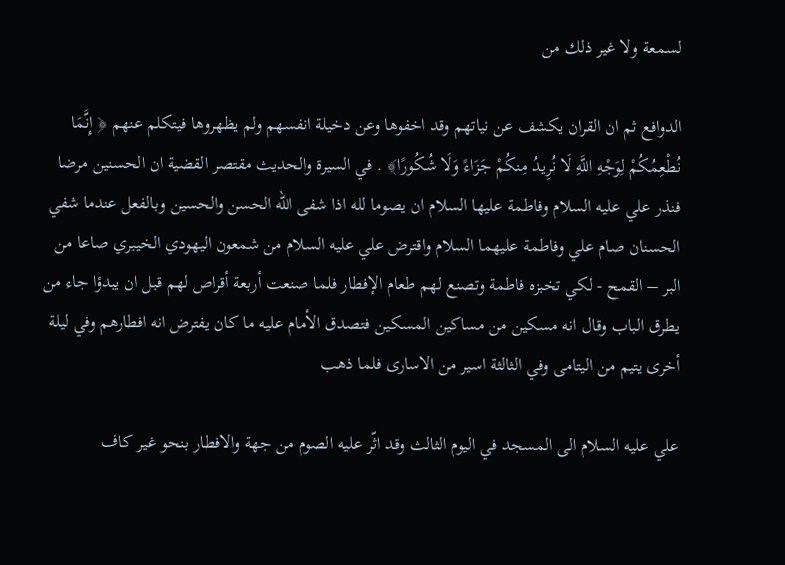لسمعة ولا غير ذلك من

الدوافع ثم ان القران يكشف عن نياتهم وقد اخفوها وعن دخيلة انفسهم ولم يظهروها فيتكلم عنهم ﴿ إِنَّمَا نُطْعِمُكُمْ لِوَجْهِ اللَّهِ لَا نُرِيدُ مِنكُمْ جَزَاءً وَلَا شُكُورًا﴾ . في السيرة والحديث مقتصر القضية ان الحسنين مرضا فنذر علي عليه السلام وفاطمة عليها السلام ان يصوما لله اذا شفى الله الحسن والحسين وبالفعل عندما شفي الحسنان صام علي وفاطمة عليهما السلام واقترض علي عليه السلام من شمعون اليهودي الخيبري صاعا من البر – القمح - لكي تخبزه فاطمة وتصنع لهم طعام الإفطار فلما صنعت أربعة أقراص لهم قبل ان يبدؤا جاء من يطرق الباب وقال انه مسكين من مساكين المسكين فتصدق الأمام عليه ما كان يفترض انه افطارهم وفي ليلة أخرى يتيم من اليتامى وفي الثالثة اسير من الاسارى فلما ذهب

علي عليه السلام الى المسجد في اليوم الثالث وقد اثّر عليه الصوم من جهة والافطار بنحو غير كاف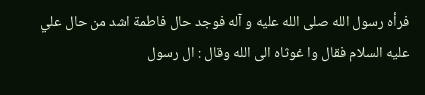فرأه رسول الله صلى الله عليه و آله فوجد حال فاطمة اشد من حال علي عليه السلام فقال وا غوثاه الى الله وقال : ال رسول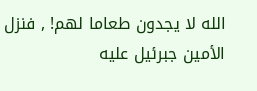الله لا يجدون طعاما لهم! , فنزل الأمين جبرئيل عليه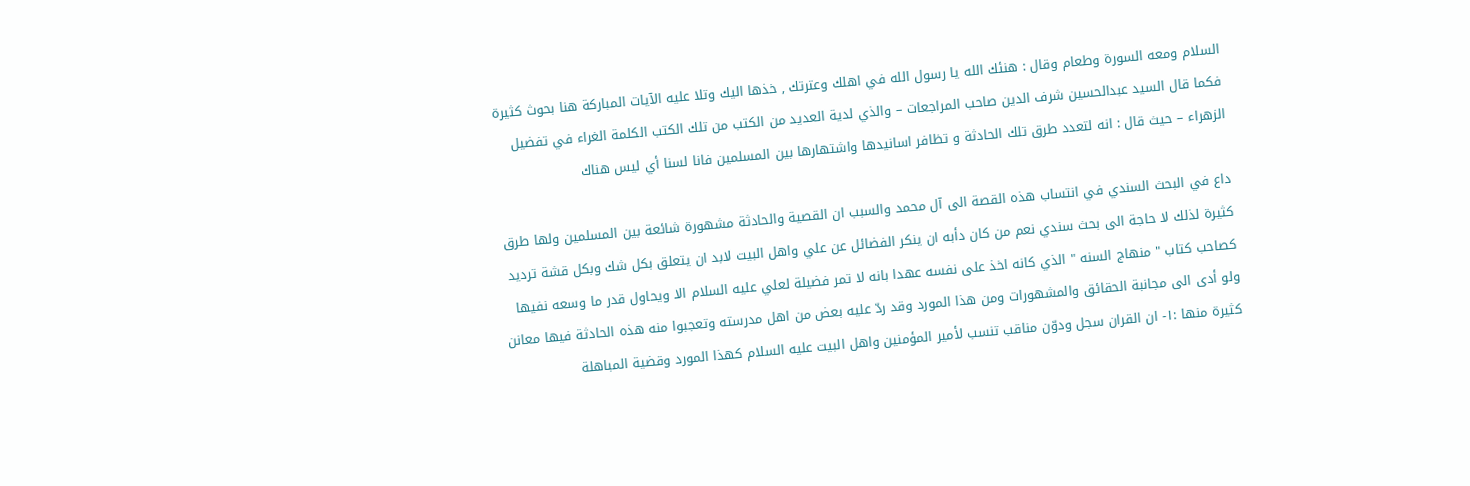السلام ومعه السورة وطعام وقال : هنئك الله يا رسول الله في اهلك وعترتك , خذها اليك وتلا عليه الآيات المباركة هنا بحوث كثيرة فكما قال السيد عبدالحسين شرف الدين صاحب المراجعات – والذي لدية العديد من الكتب من تلك الكتب الكلمة الغراء في تفضيل الزهراء – حيث قال : انه لتعدد طرق تلك الحادثة و تظافر اسانيدها واشتهارها بين المسلمين فانا لسنا أي ليس هناك

داع في البحث السندي في انتساب هذه القصة الى آل محمد والسبب ان القصية والحادثة مشهورة شائعة بين المسلمين ولها طرق كثيرة لذلك لا حاجة الى بحث سندي نعم من كان دأبه ان ينكر الفضائل عن علي واهل البيت لابد ان يتعلق بكل شك وبكل قشة ترديد كصاحب كتاب " منهاج السنه " الذي كانه اخذ على نفسه عهدا بانه لا تمر فضيلة لعلي عليه السلام الا ويحاول قدر ما وسعه نفيها ولو أدى الى مجانبة الحقائق والمشهورات ومن هذا المورد وقد ردّ عليه بعض من اهل مدرسته وتعجبوا منه هذه الحادثة فيها معانن كثيرة منها :١- ان القران سجل ودوّن مناقب تنسب لأمير المؤمنين واهل البيت عليه السلام كهذا المورد وقضية المباهلة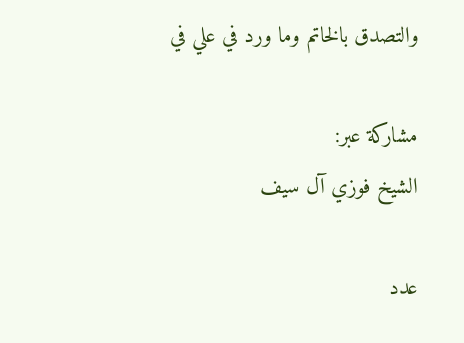والتصدق بالخاتم وما ورد في علي في

مشاركة عبر:
الشيخ فوزي آل سيف

عدد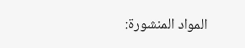المواد المنشورة: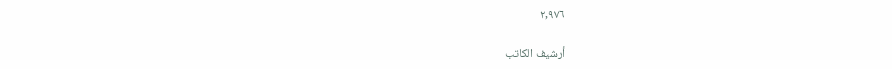٢,٩٧٦

أرشيف الكاتب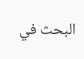البحث في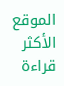الموقع
الأكثر قراءة